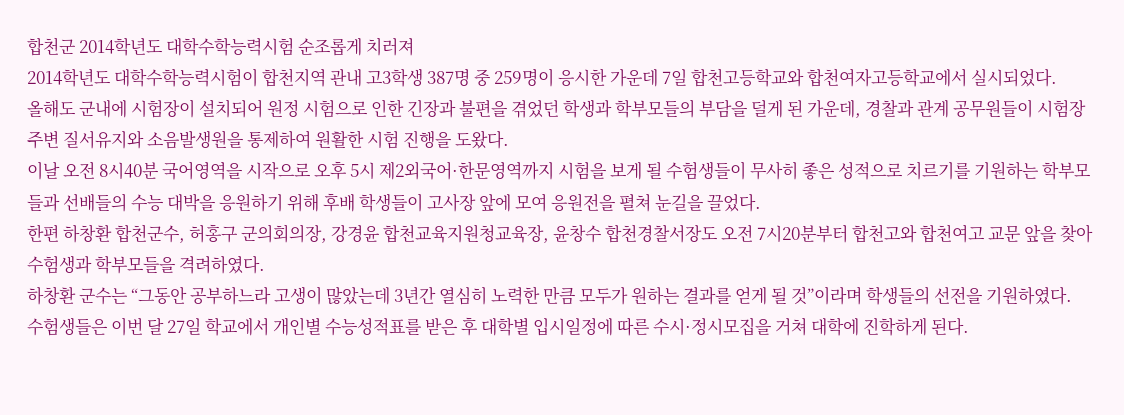합천군 2014학년도 대학수학능력시험 순조롭게 치러져
2014학년도 대학수학능력시험이 합천지역 관내 고3학생 387명 중 259명이 응시한 가운데 7일 합천고등학교와 합천여자고등학교에서 실시되었다.
올해도 군내에 시험장이 설치되어 원정 시험으로 인한 긴장과 불편을 겪었던 학생과 학부모들의 부담을 덜게 된 가운데, 경찰과 관계 공무원들이 시험장 주변 질서유지와 소음발생원을 통제하여 원활한 시험 진행을 도왔다.
이날 오전 8시40분 국어영역을 시작으로 오후 5시 제2외국어·한문영역까지 시험을 보게 될 수험생들이 무사히 좋은 성적으로 치르기를 기원하는 학부모들과 선배들의 수능 대박을 응원하기 위해 후배 학생들이 고사장 앞에 모여 응원전을 펼쳐 눈길을 끌었다.
한편 하창환 합천군수, 허홍구 군의회의장, 강경윤 합천교육지원청교육장, 윤창수 합천경찰서장도 오전 7시20분부터 합천고와 합천여고 교문 앞을 찾아 수험생과 학부모들을 격려하였다.
하창환 군수는 “그동안 공부하느라 고생이 많았는데 3년간 열심히 노력한 만큼 모두가 원하는 결과를 얻게 될 것”이라며 학생들의 선전을 기원하였다.
수험생들은 이번 달 27일 학교에서 개인별 수능성적표를 받은 후 대학별 입시일정에 따른 수시·정시모집을 거쳐 대학에 진학하게 된다.